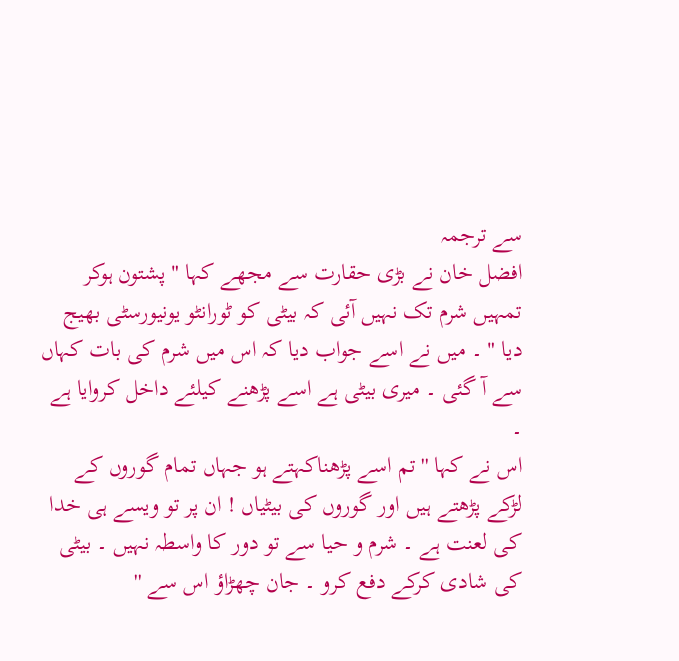سے ترجمہ
افضل خان نے بڑی حقارت سے مجھے کہا " پشتون ہوکر تمہیں شرم تک نہیں آئی کہ بیٹی کو ٹورانٹو یونیورسٹی بھیج دیا " ۔ میں نے اسے جواب دیا کہ اس میں شرم کی بات کہاں سے آ گئی ۔ میری بیٹی ہے اسے پڑھنے کیلئے داخل کروایا ہے ۔
اس نے کہا ''تم اسے پڑھناکہتے ہو جہاں تمام گوروں کے لڑکے پڑھتے ہیں اور گوروں کی بیٹیاں ! ان پر تو ویسے ہی خدا کی لعنت ہے ۔ شرم و حیا سے تو دور کا واسطہ نہیں ۔ بیٹی کی شادی کرکے دفع کرو ۔ جان چھڑاؤ اس سے ''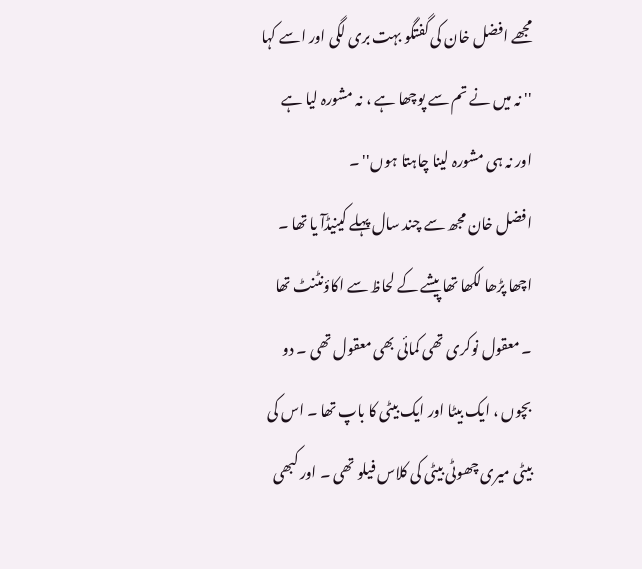مجھے افضل خان کی گفتگو بہت بری لگی اور اسے کہا '' نہ میں نے تم سے پوچھا ہے ، نہ مشورہ لیا ہے اور نہ ہی مشورہ لینا چاہتا ہوں'' ۔
افضل خان مجھ سے چند سال پہلے کینیڈآ یا تھا ۔ اچھا پڑھا لکھا تھا پیشے کے لحاظ سے اکاؤنٹنٹ تھا ۔ معقول نوکری تھی کمائی بھی معقول تھی ۔ دو بچوں ، ایک بیٹا اور ایک بیٹی کا باپ تھا ۔ اس کی بیٹی میری چھوٹی بیٹی کی کلاس فیلو تھی ۔ اور کبھی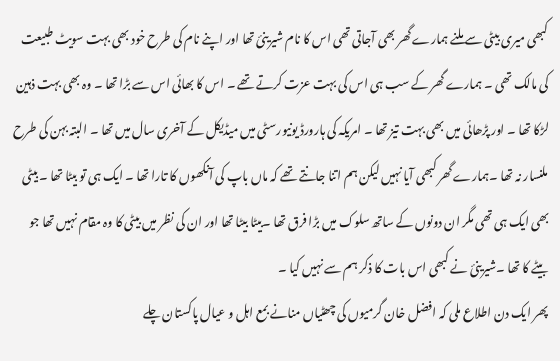کبھی میری بیٹی سے ملنے ہمارے گھر بھی آجاتی تھی اس کا نام شیرینئ تھا اور اپنے نام کی طرح خود بھی بہت سویٹ طبیعت کی مالک تھی ۔ ہمارے گھر کے سب ہی اس کی بہت عزت کرتے تھے ۔ اس کا بھائی اس سے بڑا تھا ۔ وہ بھی بہت ذہین لڑکا تھا ۔ اور پڑھائی میں بھی بہت تیز تھا ۔ امریکہ کی ہارورڈ یونیورسٹی میں میڈیکل کے آخری سال میں تھا ۔ البتہ بہن کی طرح ملنسار نہ تھا ۔ہمارے گھر کبھی آیا نہیں لیکن ہم اتنا جانتے تھے کہ ماں باپ کی آنکھوں کا تارا تھا ۔ ایک ہی تو بیٹا تھا ۔ بیٹی بھی ایک ہی تھی مگر ان دونوں کے ساتھ سلوک میں بڑا فرق تھا ۔بیٹا بیٹا تھا اور ان کی نظر میں بیٹی کا وہ مقام نہیں تھا جو بیٹے کا تھا ۔شیرینئ نے کبھی اس بات کا ذکر ہم سے نہیں کیا ۔
پھر ایک دن اطلاع ملی کہ افضل خان گرمیوں کی چھٹیاں منانے بمع اہل و عیال پاکستان چلے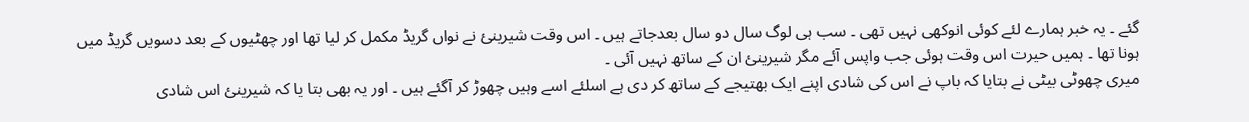گئے ۔ یہ خبر ہمارے لئے کوئی انوکھی نہیں تھی ۔ سب ہی لوگ سال دو سال بعدجاتے ہیں ۔ اس وقت شیرینئ نے نواں گریڈ مکمل کر لیا تھا اور چھٹیوں کے بعد دسویں گریڈ میں ہونا تھا ۔ ہمیں حیرت اس وقت ہوئی جب واپس آئے مگر شیرینئ ان کے ساتھ نہیں آئی ۔
میری چھوٹی بیٹی نے بتایا کہ باپ نے اس کی شادی اپنے ایک بھتیجے کے ساتھ کر دی ہے اسلئے اسے وہیں چھوڑ کر آگئے ہیں ۔ اور یہ بھی بتا یا کہ شیرینئ اس شادی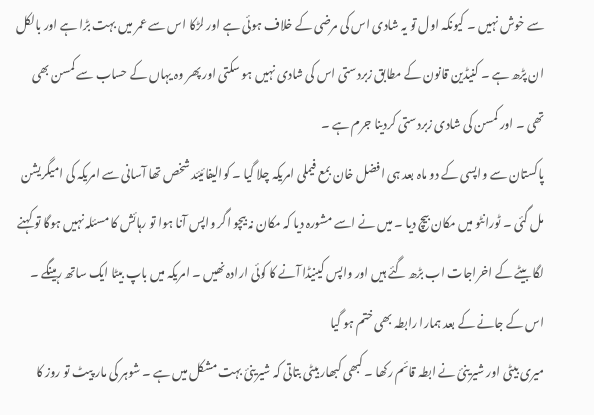سے خوش نہیں ۔ کیونکہ اول تو یہ شادی اس کی مرضی کے خلاف ہوئی ہے اور لڑکا اس سے عمر میں بہت بڑا ہے اور بالکل ان پڑھ ہے ۔ کنیڈین قانون کے مطابق زبردستی اس کی شادی نہیں ہو سکتی اور پھر وہ یہاں کے حساب سے کمسن بھی تھی ۔ اور کمسن کی شادی زبردستی کردینا جرم ہے ۔
پاکستان سے واپسی کے دو ماہ بعد ہی افضل خان بمع فیملی امریکہ چلا گیا ۔ کوالیفائیئد شخص تھا آسانی سے امریکہ کی امیگریشن مل گئی ۔ ٹورانٹو میں مکان بیچ دیا ۔ میں نے اسے مشورہ دیا کہ مکان نہ بیچو اگر واپس آنا ہوا تو رہائش کا مسئلہ نہیں ہوگا تو کہنے لگا بیٹے کے اخراجات اب بڑھ گئے ہیں اور واپس کینیڈا آنے کا کوئی ارادہ نھیں ۔ امریکہ میں باپ بیٹا ایک ساتھ رہینگے ۔ اس کے جانے کے بعد ہمارا رابطہ بھی ختم ہو گیا
میری بیٹی اور شیرینئ نے ابطہ قائم رکھا ۔ کبھی کبھار بیٹی بتاتی کہ شیرینئ بہت مشکل میں ہے ۔ شوہر کی مار پیٹ تو روز کا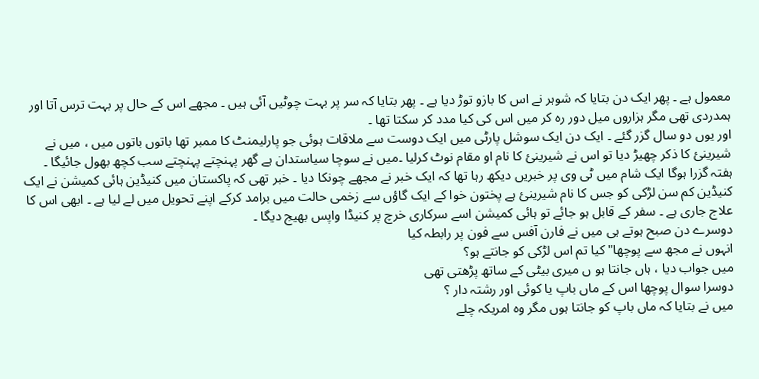معمول ہے ۔ پھر ایک دن بتایا کہ شوہر نے اس کا بازو توڑ دیا ہے ۔ پھر بتایا کہ سر پر بہت چوٹیں آئی ہیں ۔ مجھے اس کے حال پر بہت ترس آتا اور ہمدردی تھی مگر ہزاروں میل دور رہ کر میں اس کی کیا مدد کر سکتا تھا ۔
اور یوں دو سال گزر گئے ۔ ایک دن ایک سوشل پارٹی میں ایک دوست سے ملاقات ہوئی جو پارلیمنٹ کا ممبر تھا باتوں باتوں میں ، میں نے شیرینئ کا ذکر چھیڑ دیا تو اس نے شیرینئ کا نام او مقام نوٹ کرلیا ۔میں نے سوچا سیاستدان ہے گھر پہنچتے پہنچتے سب کچھ بھول جائیگا ۔
ہفتہ گزرا ہوگا ایک شام میں ٹی وی پر خبریں دیکھ رہا تھا کہ ایک خبر نے مجھے چونکا دیا ۔ خبر تھی کہ پاکستان میں کنیڈین ہائی کمیشن نے ایک کنیڈین کم سن لڑکی کو جس کا نام شیرینئ ہے پختون خوا کے ایک گاؤں سے زخمی حالت میں برامد کرکے اپنے تحویل میں لے لیا ہے ۔ ابھی اس کا علاج جاری ہے ۔ سفر کے قابل ہو جائے تو ہائی کمیشن اسے سرکاری خرچ پر کنیڈا واپس بھیج دیگا ۔
دوسرے دن صبح ہوتے ہی میں نے فارن آفس سے فون پر رابطہ کیا
انہوں نے مجھ سے پوچھا" کیا تم اس لڑکی کو جانتے ہو؟
میں جواب دیا ، ہاں جانتا ہو ں میری بیٹی کے ساتھ پڑھتی تھی
دوسرا سوال پوچھا اس کے ماں باپ یا کوئی اور رشتہ دار ؟
میں نے بتایا کہ ماں باپ کو جانتا ہوں مگر وہ امریکہ چلے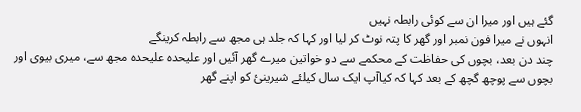گئے ہیں اور میرا ان سے کوئی رابطہ نہیں
انہوں نے میرا فون نمبر اور گھر کا پتہ نوٹ کر لیا اور کہا کہ جلد ہی مجھ سے رابطہ کرینگے
چند دن بعد، بچوں کی حفاظت کے محکمے سے دو خواتین میرے گھر آئیں اور علیحدہ علیحدہ مجھ سے، میری بیوی اور بچوں سے پوچھ گچھ کے بعد کہا کہ کیاآپ ایک سال کیلئے شیرینئ کو اپنے گھر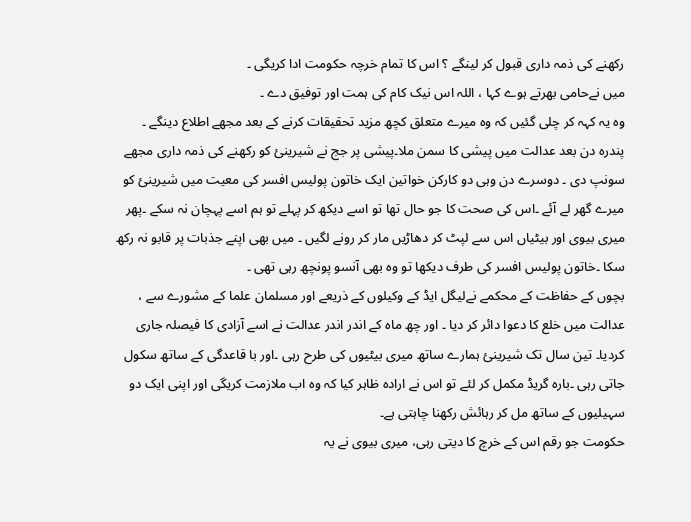رکھنے کی ذمہ داری قبول کر لینگے ؟ اس کا تمام خرچہ حکومت ادا کریگی ۔
میں نےحامی بھرتے ہوے کہا ، اللہ اس نیک کام کی ہمت اور توفیق دے ۔
وہ یہ کہہ کر چلی گئیں کہ وہ میرے متعلق کچھ مزید تحقیقات کرنے کے بعد مجھے اطلاع دینگے ۔
پندرہ دن بعد عدالت میں پیشی کا سمن ملا۔پیشی پر جج نے شیرینئ کو رکھنے کی ذمہ داری مجھے سونپ دی ۔ دوسرے دن وہی دو کارکن خواتین ایک خاتون پولیس افسر کی معیت میں شیرینئ کو میرے گھر لے آئے ۔اس کی صحت کا جو حال تھا تو اسے دیکھ کر پہلے تو ہم اسے پہچان نہ سکے ۔پھر میری بیوی اور بیٹیاں اس سے لپٹ کر دھاڑیں مار کر رونے لگیں ۔ میں بھی اپنے جذبات پر قابو نہ رکھ سکا ۔خاتون پولیس افسر کی طرف دیکھا تو وہ بھی آنسو پونچھ رہی تھی ۔
بچوں کے حفاظت کے محکمے نےلیگل ایڈ کے وکیلوں کے ذریعے اور مسلمان علما کے مشورے سے ، عدالت میں خلع کا دعوا دائر کر دیا ۔ اور چھ ماہ کے اندر اندر عدالت نے اسے آزادی کا فیصلہ جاری کردیا۔ تین سال تک شیرینئ ہمارے ساتھ میری بیٹیوں کی طرح رہی ۔اور با قاعدگی کے ساتھ سکول جاتی رہی ۔بارہ گریڈ مکمل کر لئے تو اس نے ارادہ ظاہر کیا کہ وہ اب ملازمت کریگی اور اپنی ایک دو سہیلیوں کے ساتھ مل کر رہائش رکھنا چاہتی ہے۔
حکومت جو رقم اس کے خرچ کا دیتی رہی، میری بیوی نے یہ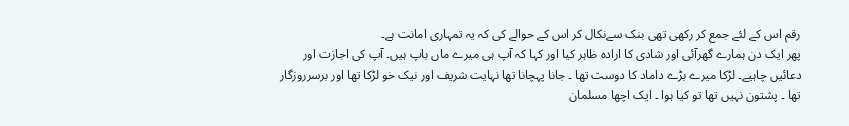رقم اس کے لئے جمع کر رکھی تھی بنک سےنکال کر اس کے حوالے کی کہ یہ تمہاری امانت ہے۔
پھر ایک دن ہمارے گھرآئی اور شادی کا ارادہ ظاہر کیا اور کہا کہ آپ ہی میرے ماں باپ ہیں۔ آپ کی اجازت اور دعائیں چاہیے۔ لڑکا میرے بڑے داماد کا دوست تھا ۔ جانا پہچانا تھا نہایت شریف اور نیک خو لڑکا تھا اور برسرروزگار تھا ۔ پشتون نہیں تھا تو کیا ہوا ۔ ایک اچھا مسلمان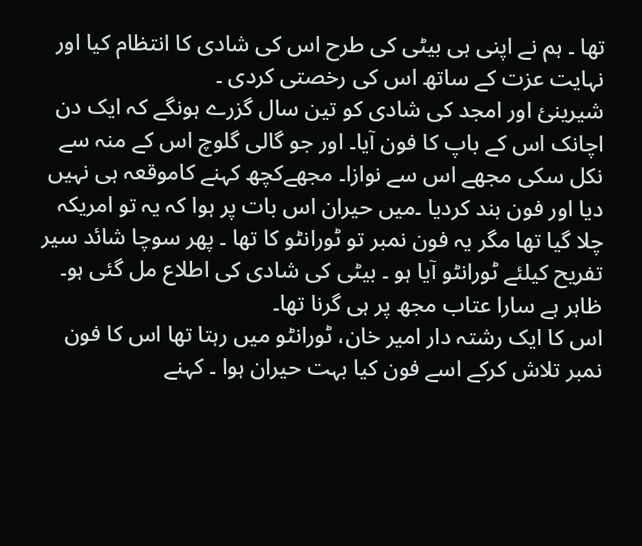تھا ۔ ہم نے اپنی ہی بیٹی کی طرح اس کی شادی کا انتظام کیا اور نہایت عزت کے ساتھ اس کی رخصتی کردی ۔
شیرینئ اور امجد کی شادی کو تین سال گزرے ہونگے کہ ایک دن اچانک اس کے باپ کا فون آیا۔ اور جو گالی گلوچ اس کے منہ سے نکل سکی مجھے اس سے نوازا۔ مجھےکچھ کہنے کاموقعہ ہی نہیں دیا اور فون بند کردیا ۔میں حیران اس بات پر ہوا کہ یہ تو امریکہ چلا گیا تھا مگر یہ فون نمبر تو ٹورانٹو کا تھا ۔ پھر سوچا شائد سیر تفریح کیلئے ٹورانٹو آیا ہو ۔ بیٹی کی شادی کی اطلاع مل گئی ہو۔ ظاہر ہے سارا عتاب مجھ پر ہی گرنا تھا۔
اس کا ایک رشتہ دار امیر خان، ٹورانٹو میں رہتا تھا اس کا فون نمبر تلاش کرکے اسے فون کیا بہت حیران ہوا ۔ کہنے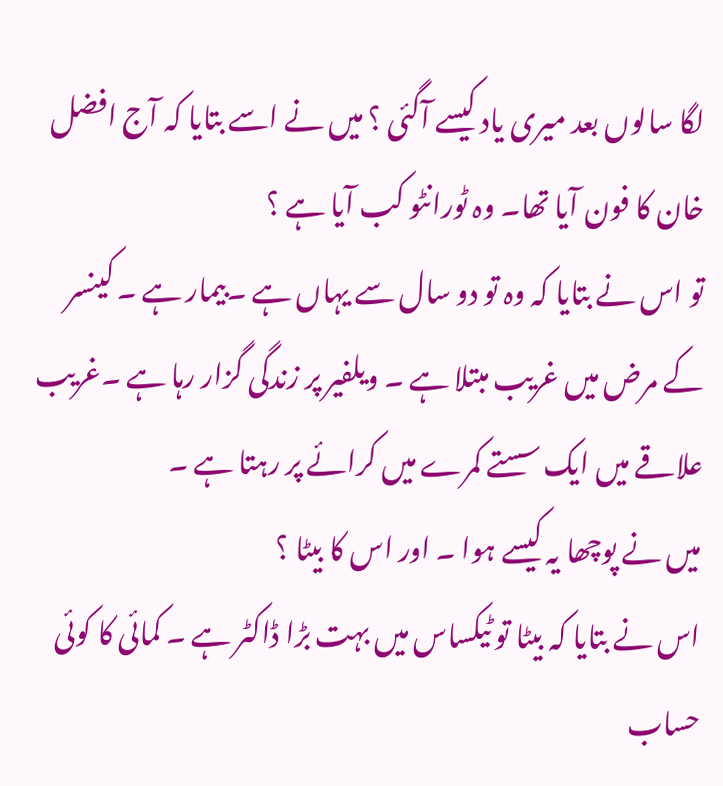لگا سالوں بعد میری یاد کیسے آگئی ؟ میں نے اسے بتایا کہ آج افضل خان کا فون آیا تھا۔ وہ ٹورانٹو کب آیا ہے ؟
تو اس نے بتایا کہ وہ تو دو سال سے یہاں ہے ۔بیمار ہے ۔ کینسر کے مرض میں غریب مبتلا ہے ۔ ویلفیر پر زندگی گزار رہا ہے ۔غریب علاقے میں ایک سستے کمرے میں کرائے پر رہتا ہے ۔
میں نے پوچھا یہ کیسے ہوا ۔ اور اس کا بیٹا ؟
اس نے بتایا کہ بیٹا تو ٹیکساس میں بہت بڑا ڈاکٹر ہے ۔ کمائی کا کوئی حساب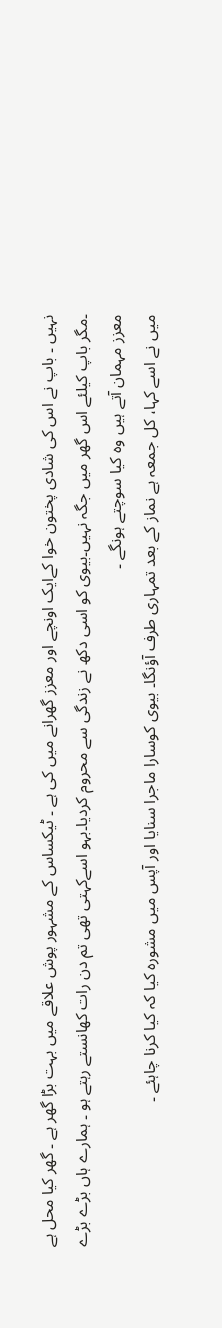نہیں ۔ باپ نے اس کی شادی پختون خوا کےایک اونچے اور معزز گھرانے میں کی ہے ۔ ٹیکساس کے مشہور پوش علاقے میں بہت بڑا گھر ہے ۔ گھر کیا محل ہے ۔مگر باپ کیلئے اس گھر میں جگہ نہیں۔بیوی کو اسی دکھ نے زندگی سے محروم کردیا۔بہو اسےکہتی تھی تم دن رات کھانستے رہتے ہو ۔ ہمارے ہاں بڑے بڑے معزز مہمان آتے ہیں وہ کیا سوچتے ہونگے ۔
میں نے اسے کہا، کل جمعہ ہے نماز کے بعد تمہاری طرف آؤنگا۔ بیوی کوسارا ماجرا سنایا اور آپس میں مشورہ کیا کہ کیا کرنا چاہئے ۔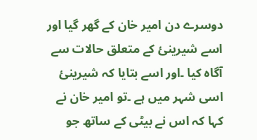دوسرے دن امیر خان کے گھر گیا اور اسے شیرینئ کے متعلق حالات سے آگاہ کیا ۔اور اسے بتایا کہ شیرینئ اسی شہر میں ہے ۔تو امیر خان نے کہا کہ اس نے بیٹی کے ساتھ جو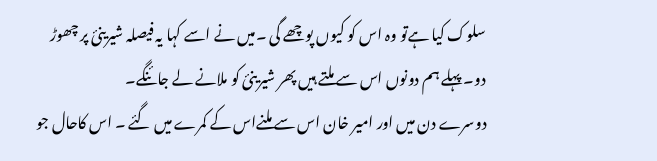سلوک کیا ہےتو وہ اس کو کیوں پوچھے گی ۔میں نے اسے کہا یہ فیصلہ شیرینئ پر چھوڑ دو۔ پہلے ہم دونوں اس سے ملتے ہیں پھر شیرینئ کو ملانے لے جائنگے۔
دوسرے دن میں اور امیر خان اس سے ملنےاس کے کمرے میں گئے ۔ اس کاحال جو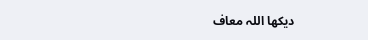دیکھا اللہ معاف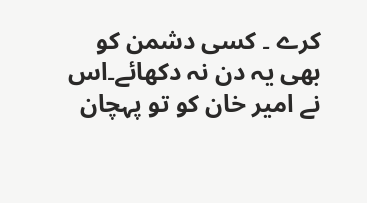کرے ۔ کسی دشمن کو بھی یہ دن نہ دکھائے۔اس نے امیر خان کو تو پہچان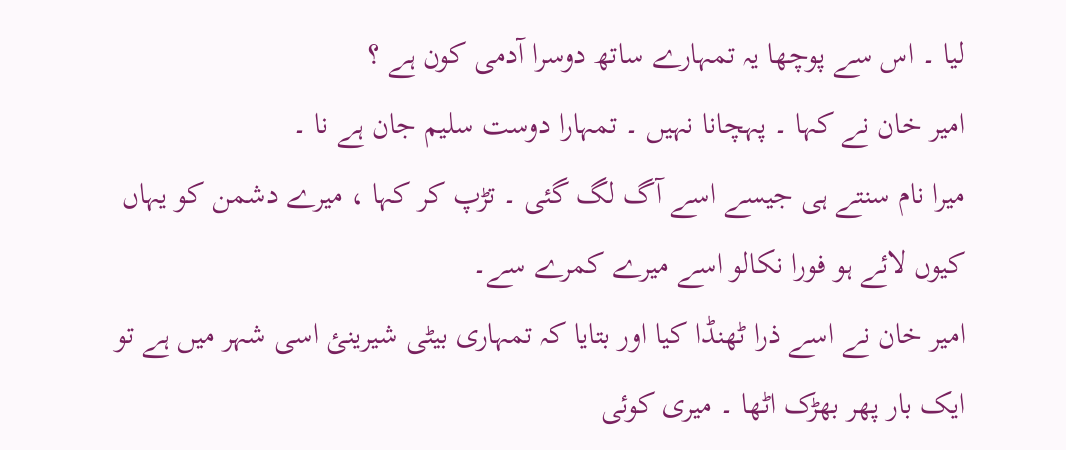لیا ۔ اس سے پوچھا یہ تمہارے ساتھ دوسرا آدمی کون ہے ؟
امیر خان نے کہا ۔ پہچانا نہیں ۔ تمہارا دوست سلیم جان ہے نا ۔
میرا نام سنتے ہی جیسے اسے آگ لگ گئی ۔ تڑپ کر کہا ، میرے دشمن کو یہاں کیوں لائے ہو فورا نکالو اسے میرے کمرے سے۔
امیر خان نے اسے ذرا ٹھنڈا کیا اور بتایا کہ تمہاری بیٹی شیرینئ اسی شہر میں ہے تو ایک بار پھر بھڑک اٹھا ۔ میری کوئی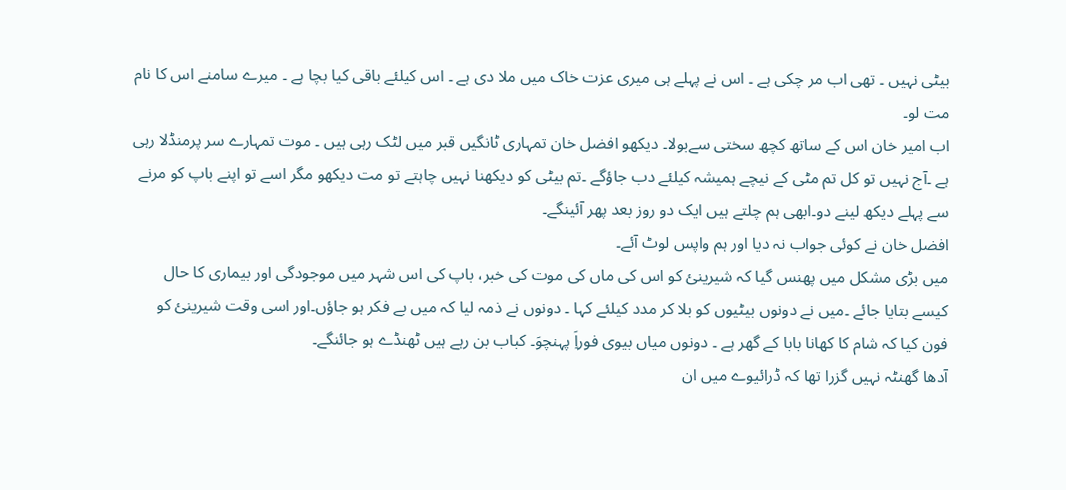بیٹی نہیں ۔ تھی اب مر چکی ہے ۔ اس نے پہلے ہی میری عزت خاک میں ملا دی ہے ۔ اس کیلئے باقی کیا بچا ہے ۔ میرے سامنے اس کا نام مت لو۔
اب امیر خان اس کے ساتھ کچھ سختی سےبولا۔ دیکھو افضل خان تمہاری ٹانگیں قبر میں لٹک رہی ہیں ۔ موت تمہارے سر پرمنڈلا رہی ہے ۔آج نہیں تو کل تم مٹی کے نیچے ہمیشہ کیلئے دب جاؤگے ۔تم بیٹی کو دیکھنا نہیں چاہتے تو مت دیکھو مگر اسے تو اپنے باپ کو مرنے سے پہلے دیکھ لینے دو۔ابھی ہم چلتے ہیں ایک دو روز بعد پھر آئینگے۔
افضل خان نے کوئی جواب نہ دیا اور ہم واپس لوٹ آئے۔
میں بڑی مشکل میں پھنس گیا کہ شیرینئ کو اس کی ماں کی موت کی خبر، باپ کی اس شہر میں موجودگی اور بیماری کا حال کیسے بتایا جائے ۔میں نے دونوں بیٹیوں کو بلا کر مدد کیلئے کہا ۔ دونوں نے ذمہ لیا کہ میں بے فکر ہو جاؤں۔اور اسی وقت شیرینئ کو فون کیا کہ شام کا کھانا بابا کے گھر ہے ۔ دونوں میاں بیوی فوراَِ پہنچوَ۔ کباب بن رہے ہیں ٹھنڈے ہو جائنگے۔
آدھا گھنٹہ نہیں گزرا تھا کہ ڈرائیوے میں ان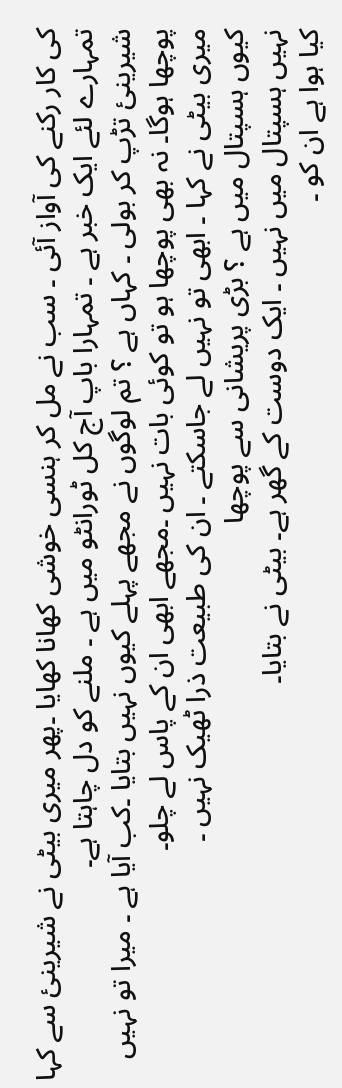کی کار رکنے کی آواز آئی ۔ سب نے مل کر ہنسی خوشی کھانا کھایا ۔پھر میری بیٹی نے شیرینئ سے کہا تمہارے لئے ایک خبر ہے ۔ تمہارا باپ آج کل ٹورانٹو میں ہے ۔ ملنے کو دل چاہتا ہے۔
شیرینئ تڑپ کر بولی ۔ کہاں ہے ؟ تم لوگوں نے مجھے پہلے کیوں نہیں بتایا ۔کب آیا ہے ۔ میرا تو نہیں پوچھا ہوگا۔ نہ بھی پوچھا ہو تو کوئی بات نہیں ۔مجھے ابھی ان کے پاس لے چلو۔
میری بیٹی نے کہا ۔ ابھی تو نہیں لے جاسکتے ۔ ان کی طبیعت ذرا ٹھیک نہیں ۔
کیوں ہسپتال میں ہے ؟ بڑی پریشانی سے پوچھا
نہیں ہسپتال میں نہیں ۔ ایک دوست کے گھر ہے۔ بیٹی نے بتایا۔
کیا ہوا ہے ان کو ۔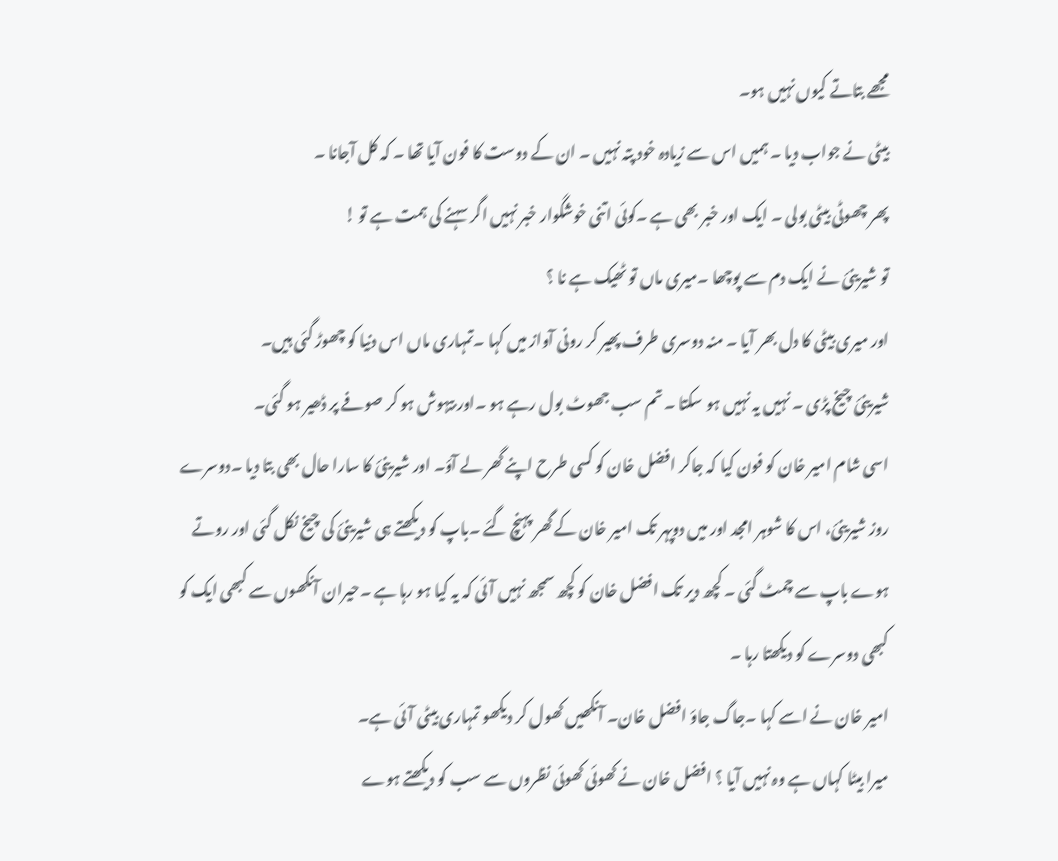مجھے بتاتے کیوں نہیں ہو۔
بیٹی نے جواب دیا ۔ ہمیں اس سے زیادہ خود پتہ نہیں ۔ ان کے دوست کا فون آیا تھا ۔ کہ کل آجانا ۔
پھر چھوٹی بیٹی بولی ۔ ایک اور خبر بھی ہے ۔کوئی اتنی خوشگوار خبر نہیں اگر سہنے کی ہمت ہے تو !
تو شیرینئ نے ایک دم سے پوچھا ۔میری ماں تو ٹھیک ہے نا ؟
اور میری بیٹی کا دل بھر آیا ۔ منہ دوسری طرف پھیر کر رونی آواز میں کہا ۔تمہاری ماں اس دنیا کو چھوڑ گئی ہیں۔
شیرینئ چیخ پڑی ۔ نہیں یہ نہیں ہو سکتا ۔ تم سب جھوٹ بول رہے ہو ۔اور بیہوش ہو کر صوفے پر ڈھیر ہو گئی۔
اسی شام امیر خان کو فون کیا کہ جاکر افضل خان کو کسی طرح اپنے گھر لے آؤ۔ اور شیرینئ کا سارا حال بھی بتا دیا ۔دوسرے روز شیرینئ، اس کا شوہر امجد اور میں دوپہر تک امیر خان کے گھر پہنچ گئے ۔باپ کو دیکھتے ہی شیرینئ کی چیخ نکل گئی اور روتے ہوے باپ سے چمٹ گئی ۔ کچھ دیر تک افضل خان کو کچھ سمجھ نہیں آئی کہ یہ کیا ہو رہا ہے ۔حیران آنکھوں سے کبھی ایک کو کبھی دوسرے کو دیکھتا رہا ۔
امیر خان نے اسے کہا ۔جاگ جاؤ افضل خان۔ آنکھیں کھول کر دیکھو تمہاری بیٹی آئی ہے۔
میرا بیٹا کہاں ہے وہ نہیں آیا ؟ افضل خان نے کھوئی کھوئی نظروں سے سب کو دیکھتے ہوے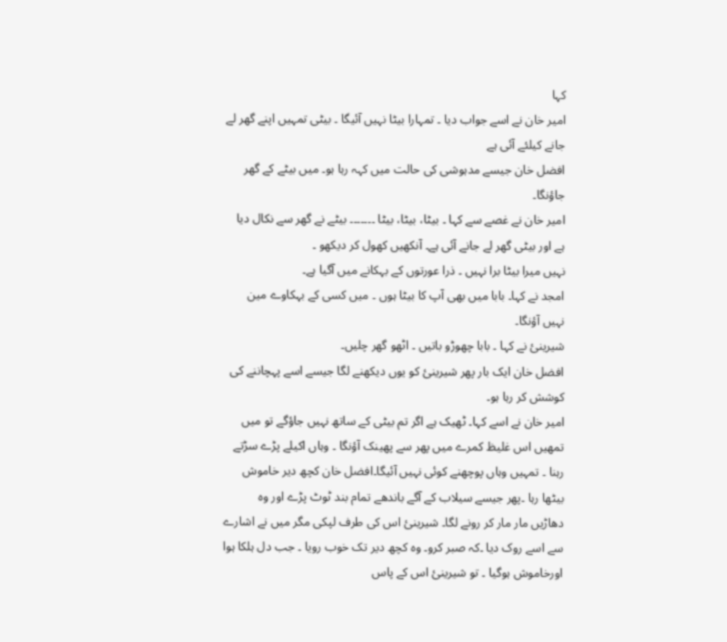کہا
امیر خان نے اسے جواب دیا ۔ تمہارا بیٹا نہیں آئیگا ۔ بیٹی تمہیں اپنے گھر لے جانے کیلئے آئی ہے
افضل خان جیسے مدہوشی کی حالت میں کہہ رہا ہو۔ میں بیٹے کے گھر جاؤنگا۔
امیر خان نے غصے سے کہا ۔ بیٹا، بیٹا، بیٹا ۔۔۔۔۔۔۔ بیٹے نے گھر سے نکال دیا ہے اور بیٹی گھر لے جانے آئی ہے۔ آنکھیں کھول کر دیکھو ۔
نہیں میرا بیٹا برا نہیں ۔ ذرا عورتوں کے بہکانے میں آگیا ہے۔
امجد نے کہا۔ بابا میں بھی آپ کا بیٹا ہوں ۔ میں کسی کے بہکاوے مین نہیں آؤنگا۔
شیرینئ نے کہا ۔ بابا چھوڑو باتیں ۔ اٹھو گھر چلیں۔
افضل خان ایک بار پھر شیرینئ کو یوں دیکھنے لگا جیسے اسے پہچاننے کی کوشش کر رہا ہو۔
امیر خان نے اسے کہا۔ ٹھیک ہے اگر تم بیٹی کے ساتھ نہیں جاؤگے تو میں تمھیں اس غلیظ کمرے میں پھر سے پھینک آؤنگا ۔ وہاں اکیلے پڑے سڑتے رہنا ۔ تمہیں وہاں پوچھنے کوئی نہیں آئیگا۔افضل خان کچھ دیر خاموش بیٹھا رہا ۔پھر جیسے سیلاب کے آگے باندھے تمام بند ٹوٹ پڑے اور وہ دھاڑیں مار مار کر رونے لگا۔ شیرینئ اس کی طرف لپکی مگر میں نے اشارے سے اسے روک دیا ۔کہ صبر کرو۔ وہ کچھ دیر تک خوب رویا ۔ جب دل ہلکا ہوا اورخاموش ہوگیا ۔ تو شیرینئ اس کے پاس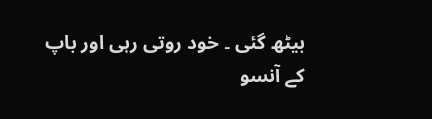بیٹھ گئی ۔ خود روتی رہی اور باپ کے آنسو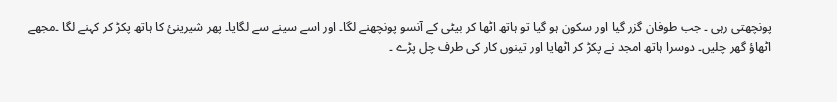پونچھتی رہی ۔ جب طوفان گزر گیا اور سکون ہو گیا تو ہاتھ اٹھا کر بیٹی کے آنسو پونچھنے لگا۔ اور اسے سینے سے لگایا۔ پھر شیرینئ کا ہاتھ پکڑ کر کہنے لگا ۔مجھے اٹھاؤ گھر چلیں۔ دوسرا ہاتھ امجد نے پکڑ کر اٹھایا اور تینوں کار کی طرف چل پڑے ۔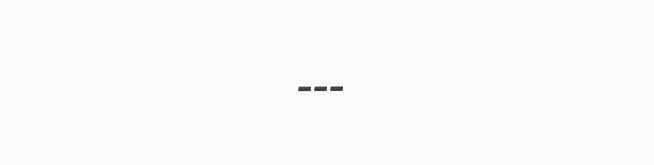۔۔۔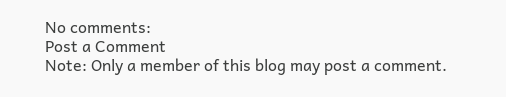No comments:
Post a Comment
Note: Only a member of this blog may post a comment.